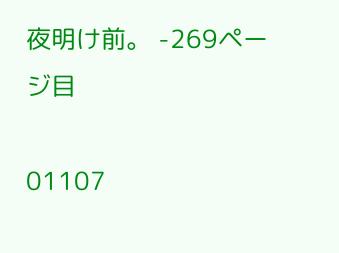夜明け前。 -269ページ目

01107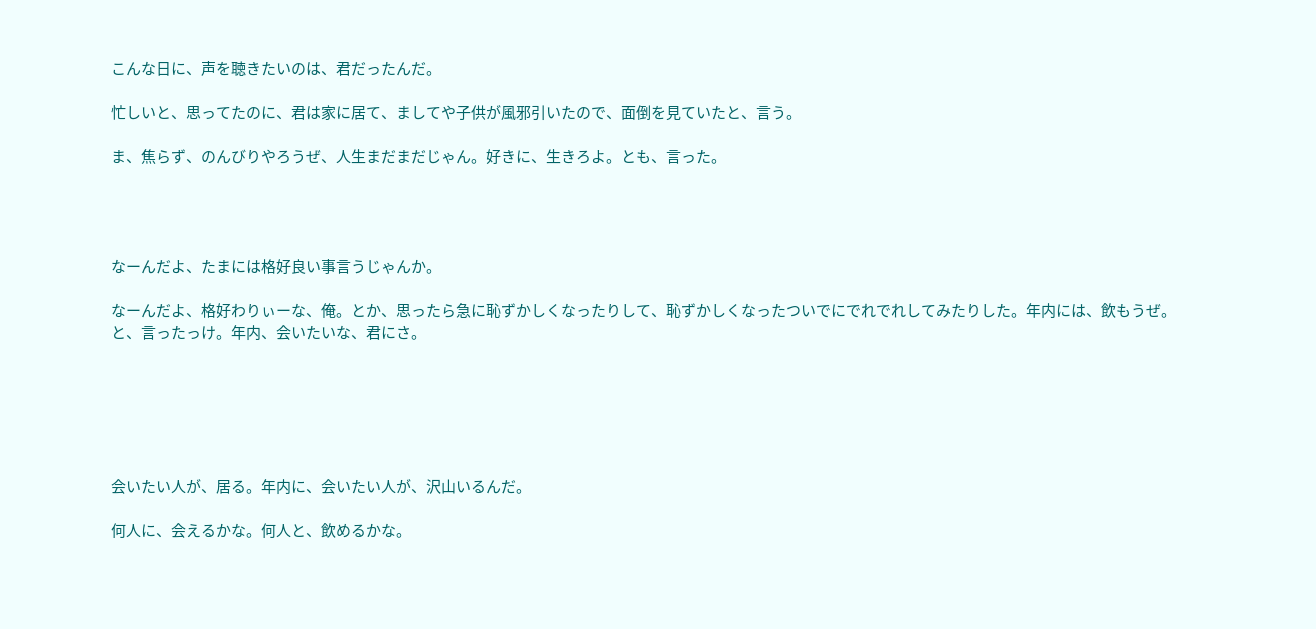こんな日に、声を聴きたいのは、君だったんだ。

忙しいと、思ってたのに、君は家に居て、ましてや子供が風邪引いたので、面倒を見ていたと、言う。

ま、焦らず、のんびりやろうぜ、人生まだまだじゃん。好きに、生きろよ。とも、言った。




なーんだよ、たまには格好良い事言うじゃんか。

なーんだよ、格好わりぃーな、俺。とか、思ったら急に恥ずかしくなったりして、恥ずかしくなったついでにでれでれしてみたりした。年内には、飲もうぜ。と、言ったっけ。年内、会いたいな、君にさ。






会いたい人が、居る。年内に、会いたい人が、沢山いるんだ。

何人に、会えるかな。何人と、飲めるかな。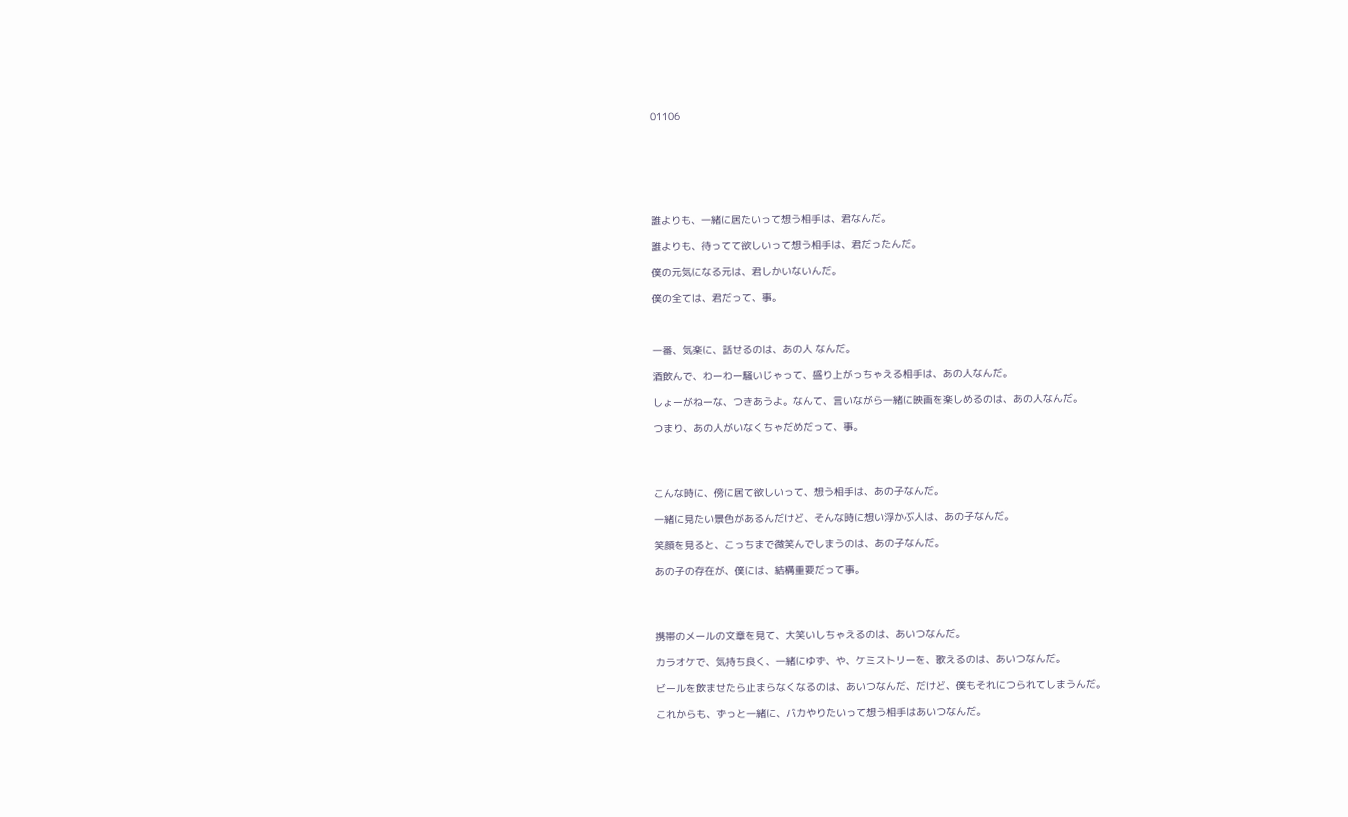01106







誰よりも、一緒に居たいって想う相手は、君なんだ。

誰よりも、待ってて欲しいって想う相手は、君だったんだ。

僕の元気になる元は、君しかいないんだ。

僕の全ては、君だって、事。



一番、気楽に、話せるのは、あの人 なんだ。

酒飲んで、わーわー騒いじゃって、盛り上がっちゃえる相手は、あの人なんだ。

しょーがねーな、つきあうよ。なんて、言いながら一緒に映画を楽しめるのは、あの人なんだ。

つまり、あの人がいなくちゃだめだって、事。




こんな時に、傍に居て欲しいって、想う相手は、あの子なんだ。

一緒に見たい景色があるんだけど、そんな時に想い浮かぶ人は、あの子なんだ。

笑顔を見ると、こっちまで微笑んでしまうのは、あの子なんだ。

あの子の存在が、僕には、結構重要だって事。




携帯のメールの文章を見て、大笑いしちゃえるのは、あいつなんだ。

カラオケで、気持ち良く、一緒にゆず、や、ケミストリーを、歌えるのは、あいつなんだ。

ビールを飲ませたら止まらなくなるのは、あいつなんだ、だけど、僕もそれにつられてしまうんだ。

これからも、ずっと一緒に、バカやりたいって想う相手はあいつなんだ。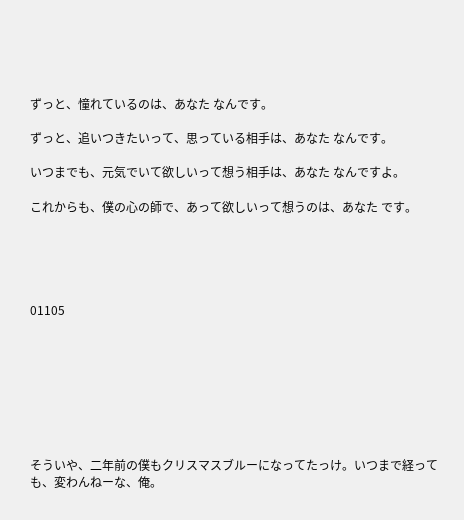ずっと、憧れているのは、あなた なんです。

ずっと、追いつきたいって、思っている相手は、あなた なんです。

いつまでも、元気でいて欲しいって想う相手は、あなた なんですよ。

これからも、僕の心の師で、あって欲しいって想うのは、あなた です。





01105








そういや、二年前の僕もクリスマスブルーになってたっけ。いつまで経っても、変わんねーな、俺。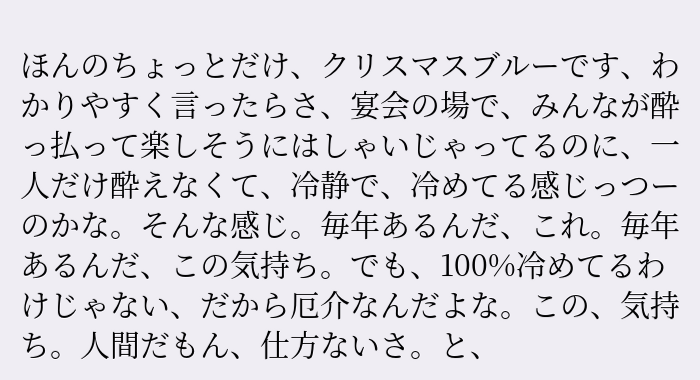ほんのちょっとだけ、クリスマスブルーです、わかりやすく言ったらさ、宴会の場で、みんなが酔っ払って楽しそうにはしゃいじゃってるのに、一人だけ酔えなくて、冷静で、冷めてる感じっつーのかな。そんな感じ。毎年あるんだ、これ。毎年あるんだ、この気持ち。でも、100%冷めてるわけじゃない、だから厄介なんだよな。この、気持ち。人間だもん、仕方ないさ。と、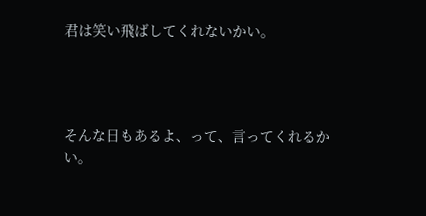君は笑い飛ばしてくれないかい。




そんな日もあるよ、って、言ってくれるかい。